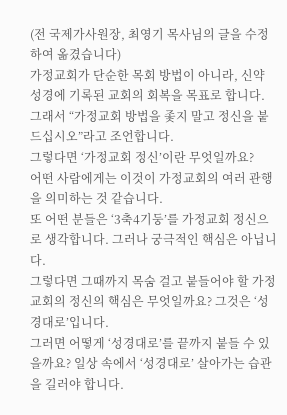(전 국제가사원장, 최영기 목사님의 글을 수정하여 옮겼습니다)
가정교회가 단순한 목회 방법이 아니라, 신약 성경에 기록된 교회의 회복을 목표로 합니다. 그래서 “가정교회 방법을 좇지 말고 정신을 붙드십시오”라고 조언합니다.
그렇다면 ‘가정교회 정신’이란 무엇일까요?
어떤 사람에게는 이것이 가정교회의 여러 관행을 의미하는 것 같습니다.
또 어떤 분들은 ‘3축4기둥’를 가정교회 정신으로 생각합니다. 그러나 궁극적인 핵심은 아닙니다.
그렇다면 그때까지 목숨 걸고 붙들어야 할 가정교회의 정신의 핵심은 무엇일까요? 그것은 ‘성경대로’입니다.
그러면 어떻게 ‘성경대로’를 끝까지 붙들 수 있을까요? 일상 속에서 ‘성경대로’ 살아가는 습관을 길러야 합니다.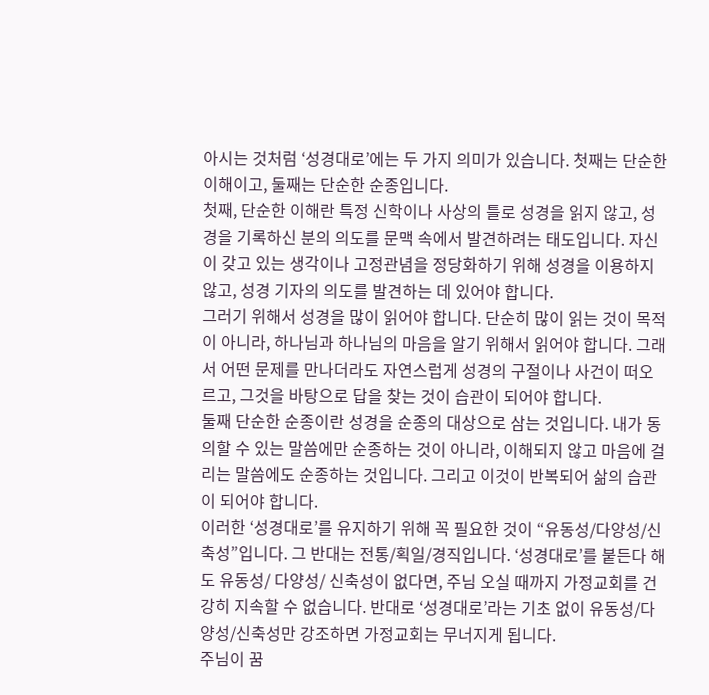아시는 것처럼 ‘성경대로’에는 두 가지 의미가 있습니다. 첫째는 단순한 이해이고, 둘째는 단순한 순종입니다.
첫째, 단순한 이해란 특정 신학이나 사상의 틀로 성경을 읽지 않고, 성경을 기록하신 분의 의도를 문맥 속에서 발견하려는 태도입니다. 자신이 갖고 있는 생각이나 고정관념을 정당화하기 위해 성경을 이용하지 않고, 성경 기자의 의도를 발견하는 데 있어야 합니다.
그러기 위해서 성경을 많이 읽어야 합니다. 단순히 많이 읽는 것이 목적이 아니라, 하나님과 하나님의 마음을 알기 위해서 읽어야 합니다. 그래서 어떤 문제를 만나더라도 자연스럽게 성경의 구절이나 사건이 떠오르고, 그것을 바탕으로 답을 찾는 것이 습관이 되어야 합니다.
둘째 단순한 순종이란 성경을 순종의 대상으로 삼는 것입니다. 내가 동의할 수 있는 말씀에만 순종하는 것이 아니라, 이해되지 않고 마음에 걸리는 말씀에도 순종하는 것입니다. 그리고 이것이 반복되어 삶의 습관이 되어야 합니다.
이러한 ‘성경대로’를 유지하기 위해 꼭 필요한 것이 “유동성/다양성/신축성”입니다. 그 반대는 전통/획일/경직입니다. ‘성경대로’를 붙든다 해도 유동성/ 다양성/ 신축성이 없다면, 주님 오실 때까지 가정교회를 건강히 지속할 수 없습니다. 반대로 ‘성경대로’라는 기초 없이 유동성/다양성/신축성만 강조하면 가정교회는 무너지게 됩니다.
주님이 꿈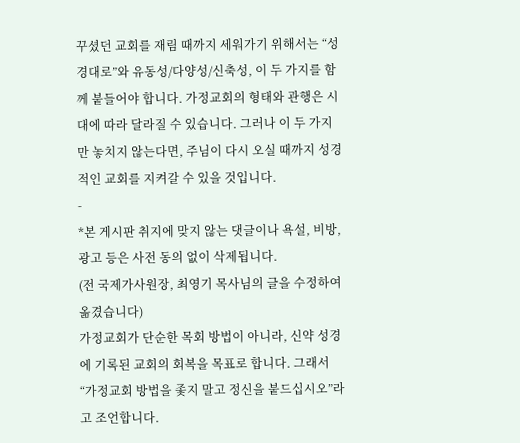꾸셨던 교회를 재림 때까지 세워가기 위해서는 “성경대로”와 유동성/다양성/신축성, 이 두 가지를 함께 붙들어야 합니다. 가정교회의 형태와 관행은 시대에 따라 달라질 수 있습니다. 그러나 이 두 가지만 놓치지 않는다면, 주님이 다시 오실 때까지 성경적인 교회를 지켜갈 수 있을 것입니다.
-
*본 게시판 취지에 맞지 않는 댓글이나 욕설, 비방, 광고 등은 사전 동의 없이 삭제됩니다.
(전 국제가사원장, 최영기 목사님의 글을 수정하여 옮겼습니다)
가정교회가 단순한 목회 방법이 아니라, 신약 성경에 기록된 교회의 회복을 목표로 합니다. 그래서 “가정교회 방법을 좇지 말고 정신을 붙드십시오”라고 조언합니다.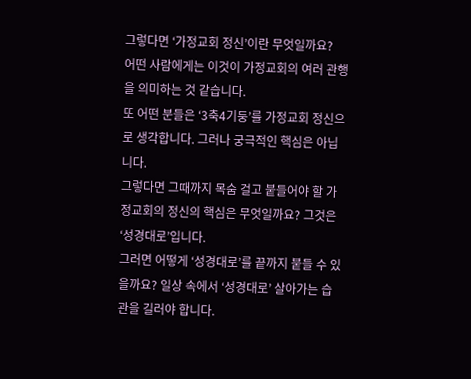그렇다면 ‘가정교회 정신’이란 무엇일까요?
어떤 사람에게는 이것이 가정교회의 여러 관행을 의미하는 것 같습니다.
또 어떤 분들은 ‘3축4기둥’를 가정교회 정신으로 생각합니다. 그러나 궁극적인 핵심은 아닙니다.
그렇다면 그때까지 목숨 걸고 붙들어야 할 가정교회의 정신의 핵심은 무엇일까요? 그것은 ‘성경대로’입니다.
그러면 어떻게 ‘성경대로’를 끝까지 붙들 수 있을까요? 일상 속에서 ‘성경대로’ 살아가는 습관을 길러야 합니다.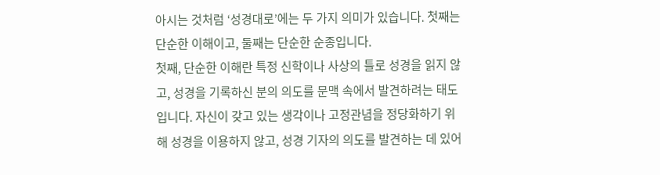아시는 것처럼 ‘성경대로’에는 두 가지 의미가 있습니다. 첫째는 단순한 이해이고, 둘째는 단순한 순종입니다.
첫째, 단순한 이해란 특정 신학이나 사상의 틀로 성경을 읽지 않고, 성경을 기록하신 분의 의도를 문맥 속에서 발견하려는 태도입니다. 자신이 갖고 있는 생각이나 고정관념을 정당화하기 위해 성경을 이용하지 않고, 성경 기자의 의도를 발견하는 데 있어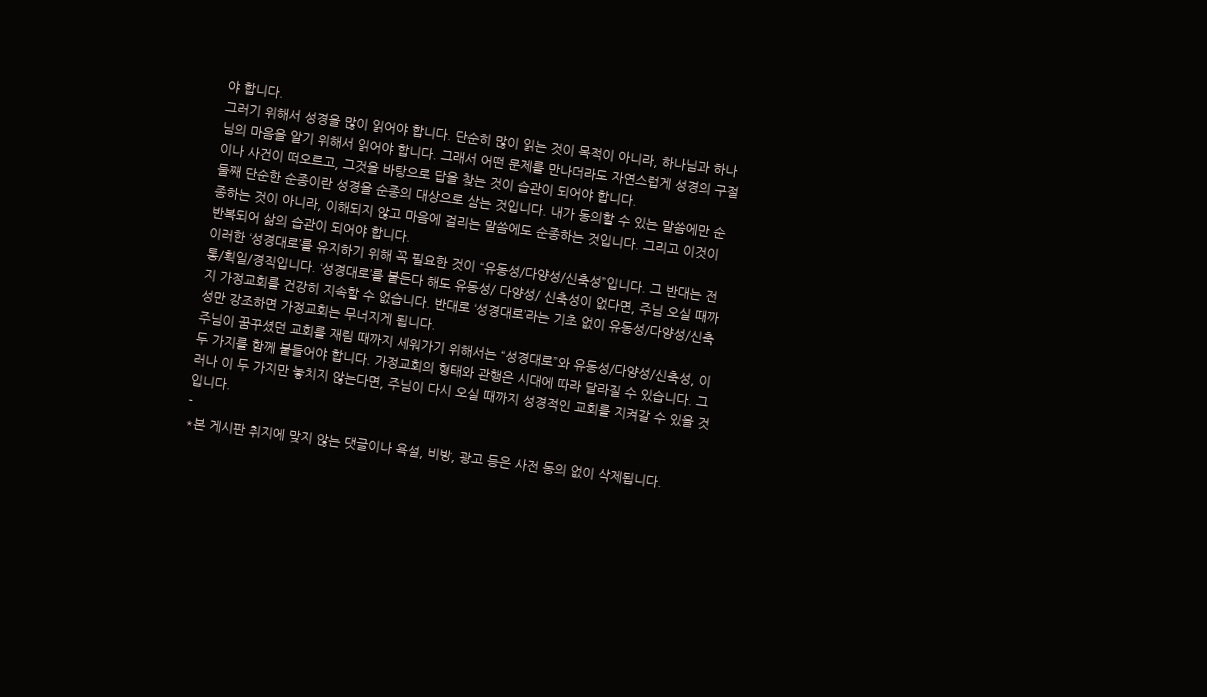야 합니다.
그러기 위해서 성경을 많이 읽어야 합니다. 단순히 많이 읽는 것이 목적이 아니라, 하나님과 하나님의 마음을 알기 위해서 읽어야 합니다. 그래서 어떤 문제를 만나더라도 자연스럽게 성경의 구절이나 사건이 떠오르고, 그것을 바탕으로 답을 찾는 것이 습관이 되어야 합니다.
둘째 단순한 순종이란 성경을 순종의 대상으로 삼는 것입니다. 내가 동의할 수 있는 말씀에만 순종하는 것이 아니라, 이해되지 않고 마음에 걸리는 말씀에도 순종하는 것입니다. 그리고 이것이 반복되어 삶의 습관이 되어야 합니다.
이러한 ‘성경대로’를 유지하기 위해 꼭 필요한 것이 “유동성/다양성/신축성”입니다. 그 반대는 전통/획일/경직입니다. ‘성경대로’를 붙든다 해도 유동성/ 다양성/ 신축성이 없다면, 주님 오실 때까지 가정교회를 건강히 지속할 수 없습니다. 반대로 ‘성경대로’라는 기초 없이 유동성/다양성/신축성만 강조하면 가정교회는 무너지게 됩니다.
주님이 꿈꾸셨던 교회를 재림 때까지 세워가기 위해서는 “성경대로”와 유동성/다양성/신축성, 이 두 가지를 함께 붙들어야 합니다. 가정교회의 형태와 관행은 시대에 따라 달라질 수 있습니다. 그러나 이 두 가지만 놓치지 않는다면, 주님이 다시 오실 때까지 성경적인 교회를 지켜갈 수 있을 것입니다.
-
*본 게시판 취지에 맞지 않는 댓글이나 욕설, 비방, 광고 등은 사전 동의 없이 삭제됩니다.